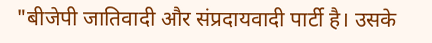"बीजेपी जातिवादी और संप्रदायवादी पार्टी है। उसके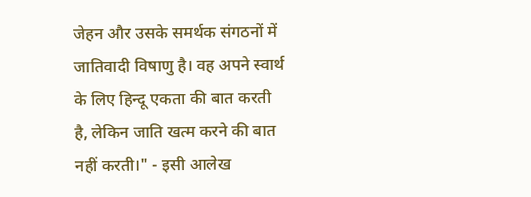जेहन और उसके समर्थक संगठनों में जातिवादी विषाणु है। वह अपने स्वार्थ के लिए हिन्दू एकता की बात करती है, लेकिन जाति खत्म करने की बात नहीं करती।" - इसी आलेख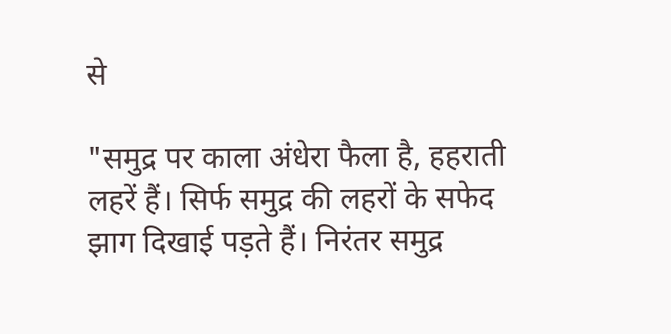से

"समुद्र पर काला अंधेरा फैला है, हहराती लहरें हैं। सिर्फ समुद्र की लहरों के सफेद झाग दिखाई पड़ते हैं। निरंतर समुद्र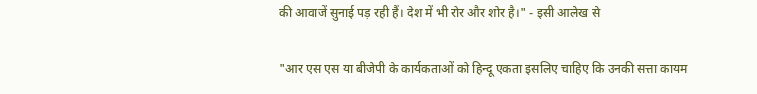की आवाजें सुनाई पड़ रही हैं। देश में भी रोर और शोर है।" - इसी आलेख से

"आर एस एस या बीजेपी के कार्यकताओं को हिन्दू एकता इसलिए चाहिए कि उनकी सत्ता कायम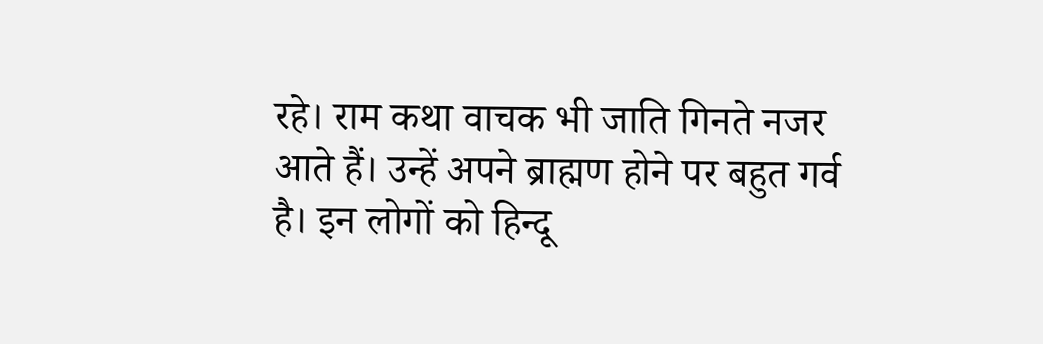रहे। राम कथा वाचक भी जाति गिनते नजर आते हैं। उन्हें अपने ब्राह्मण होने पर बहुत गर्व है। इन लोगों को हिन्दू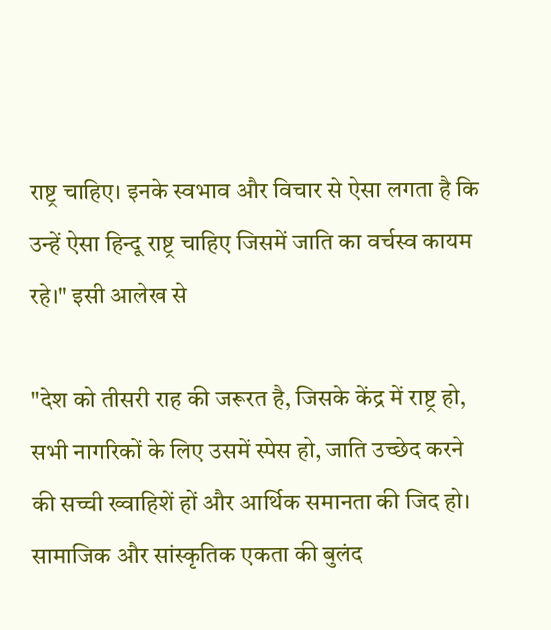राष्ट्र चाहिए। इनके स्वभाव और विचार से ऐसा लगता है कि उन्हें ऐसा हिन्दू राष्ट्र चाहिए जिसमें जाति का वर्चस्व कायम रहे।" इसी आलेख से

"देश को तीसरी राह की जरूरत है, जिसके केंद्र में राष्ट्र हो, सभी नागरिकों के लिए उसमें स्पेस हो, जाति उच्छेद करने की सच्ची ख्वाहिशें हों और आर्थिक समानता की जिद हो। सामाजिक और सांस्कृतिक एकता की बुलंद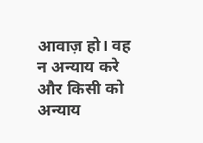आवाज़ हो। वह न अन्याय करे और किसी को अन्याय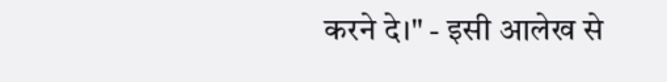करने दे।" - इसी आलेख से